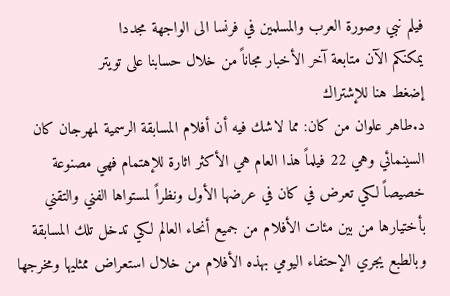فيلم نبي وصورة العرب والمسلمين في فرنسا الى الواجهة مجددا
يمكنكم الآن متابعة آخر الأخبار مجاناً من خلال حسابنا على تويتر
إضغط هنا للإشتراك
د.طاهر علوان من كان: مما لاشك فيه أن أفلام المسابقة الرسمية لمهرجان كان السينمائي وهي 22 فيلماً هذا العام هي الأكثر اثارة للإهتمام فهي مصنوعة خصيصاً لكي تعرض في كان في عرضها الأول ونظراً لمستواها الفني والتقني بأختيارها من بين مئات الأفلام من جميع أنحاء العالم لكي تدخل تلك المسابقة وبالطبع يجري الإحتفاء اليومي بهذه الأفلام من خلال استعراض ممثليها ومخرجها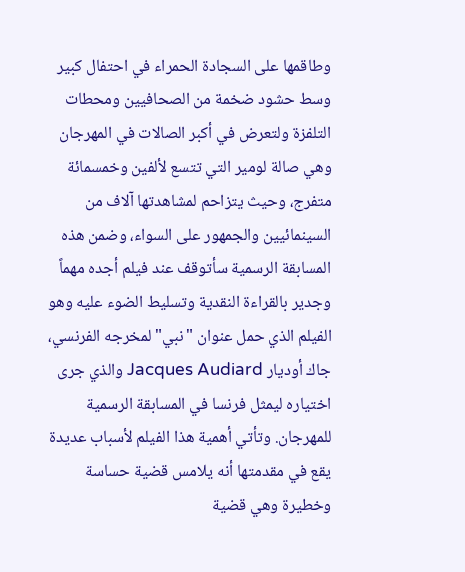وطاقمها على السجادة الحمراء في احتفال كبير وسط حشود ضخمة من الصحافيين ومحطات التلفزة ولتعرض في أكبر الصالات في المهرجان وهي صالة لومير التي تتسع لألفين وخمسمائة متفرج، وحيث يتزاحم لمشاهدتها آلاف من السينمائيين والجمهور على السواء، وضمن هذه المسابقة الرسمية سأتوقف عند فيلم أجده مهماً وجدير بالقراءة النقدية وتسليط الضوء عليه وهو الفيلم الذي حمل عنوان "نبي" لمخرجه الفرنسي، جاك أوديار Jacques Audiard والذي جرى اختياره ليمثل فرنسا في المسابقة الرسمية للمهرجان. وتأتي أهمية هذا الفيلم لأسباب عديدة يقع في مقدمتها أنه يلامس قضية حساسة وخطيرة وهي قضية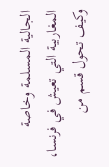الجالية المسلمة وخاصة المغاربية التي تعيش في فرنسا، وكيف تحول قسم من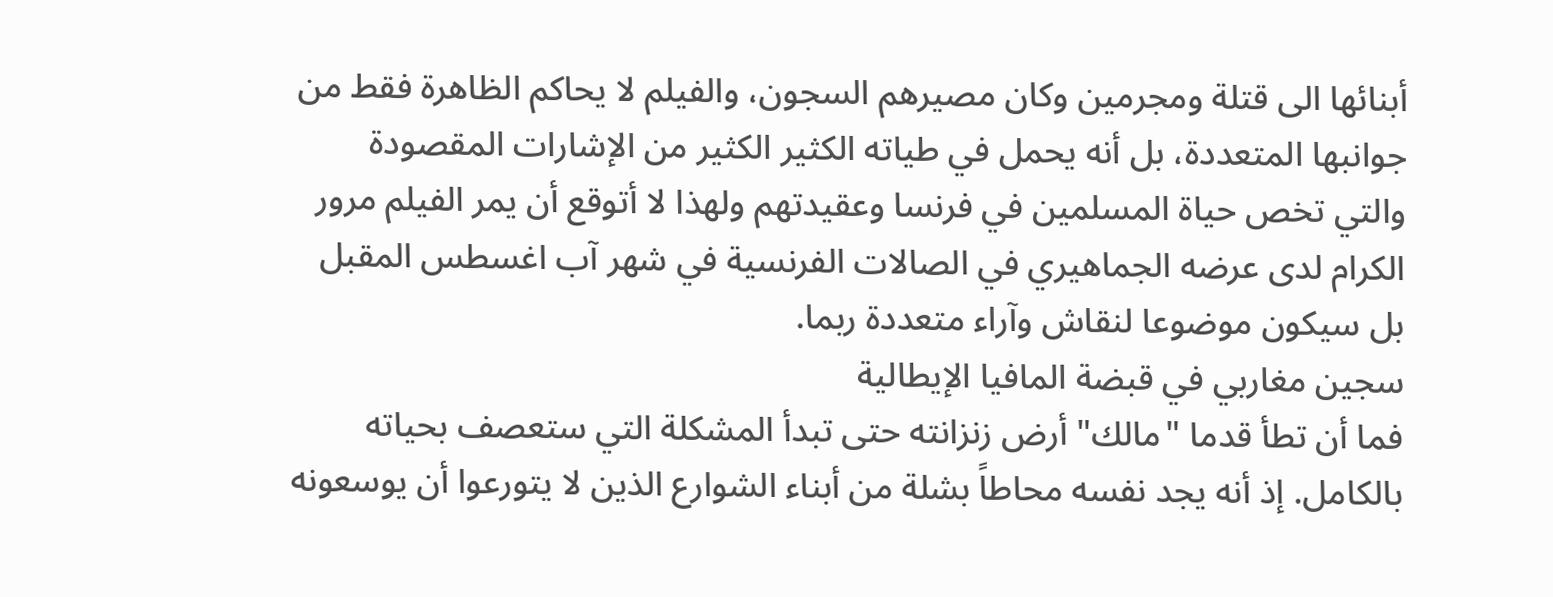أبنائها الى قتلة ومجرمين وكان مصيرهم السجون، والفيلم لا يحاكم الظاهرة فقط من جوانبها المتعددة، بل أنه يحمل في طياته الكثير الكثير من الإشارات المقصودة والتي تخص حياة المسلمين في فرنسا وعقيدتهم ولهذا لا أتوقع أن يمر الفيلم مرور الكرام لدى عرضه الجماهيري في الصالات الفرنسية في شهر آب اغسطس المقبل بل سيكون موضوعا لنقاش وآراء متعددة ربما.
سجين مغاربي في قبضة المافيا الإيطالية
فما أن تطأ قدما "مالك" أرض زنزانته حتى تبدأ المشكلة التي ستعصف بحياته بالكامل. إذ أنه يجد نفسه محاطاً بشلة من أبناء الشوارع الذين لا يتورعوا أن يوسعونه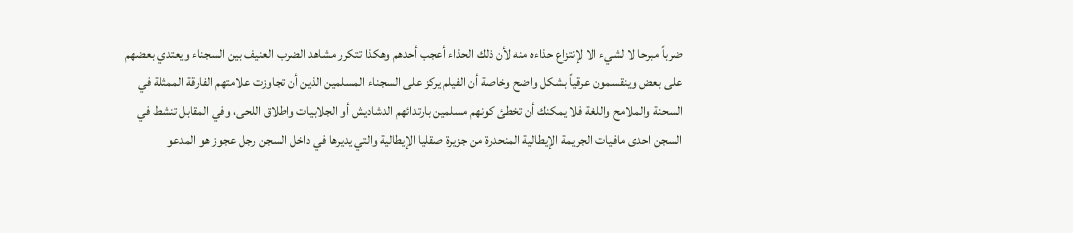ضرباً مبرحا لا لشيء الا لإنتزاع حذاءه منه لأن ذلك الحذاء أعجب أحدهم وهكذا تتكرر مشاهد الضرب العنيف بين السجناء ويعتدي بعضهم على بعض وينقسمون عرقياً بشكل واضح وخاصة أن الفيلم يركز على السجناء المسلمين الذين أن تجاوزت علامتهم الفارقة الممثلة في السحنة والملامح واللغة فلا يمكنك أن تخطئ كونهم مسلمين بارتدائهم الدشاديش أو الجلابيات واطلاق اللحى، وفي المقابل تنشط في السجن احدى مافيات الجريمة الإيطالية المنحدرة من جزيرة صقليا الإيطالية والتي يديرها في داخل السجن رجل عجوز هو المدعو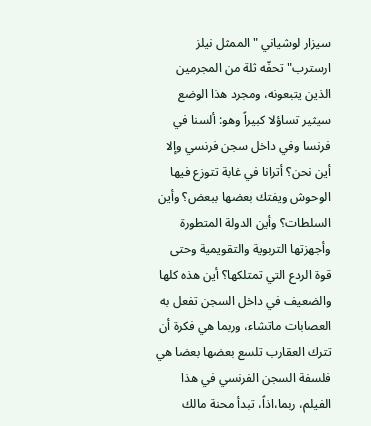سيزار لوشياني "الممثل نيلز ارسترب" تحفّه ثلة من المجرمين الذين يتبعونه، ومجرد هذا الوضع سيثير تساؤلا كبيراً وهو: ألسنا في فرنسا وفي داخل سجن فرنسي وإلا أين نحن؟ أترانا في غابة تتوزع فيها الوحوش ويفتك بعضها ببعض؟ وأين السلطات؟ وأين الدولة المتطورة وأجهزتها التربوية والتقويمية وحتى قوة الردع التي تمتلكها؟ أين هذه كلها والضعيف في داخل السجن تفعل به العصابات ماتشاء، وربما هي فكرة أن تترك العقارب تلسع بعضها بعضا هي فلسفة السجن الفرنسي في هذا الفيلم، ربما،اذاً، تبدأ محنة مالك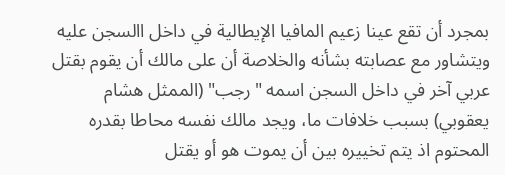بمجرد أن تقع عينا زعيم المافيا الإيطالية في داخل االسجن عليه ويتشاور مع عصابته بشأنه والخلاصة أن على مالك أن يقوم بقتل عربي آخر في داخل السجن اسمه "رجب" (الممثل هشام يعقوبي) بسبب خلافات ما، ويجد مالك نفسه محاطا بقدره المحتوم اذ يتم تخييره بين أن يموت هو أو يقتل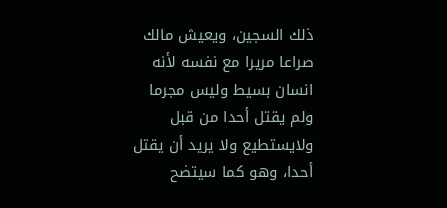ذلك السجين، ويعيش مالك صراعا مريرا مع نفسه لأنه انسان بسيط وليس مجرما ولم يقتل أحدا من قبل ولايستطيع ولا يريد أن يقتل أحدا، وهو كما سيتضح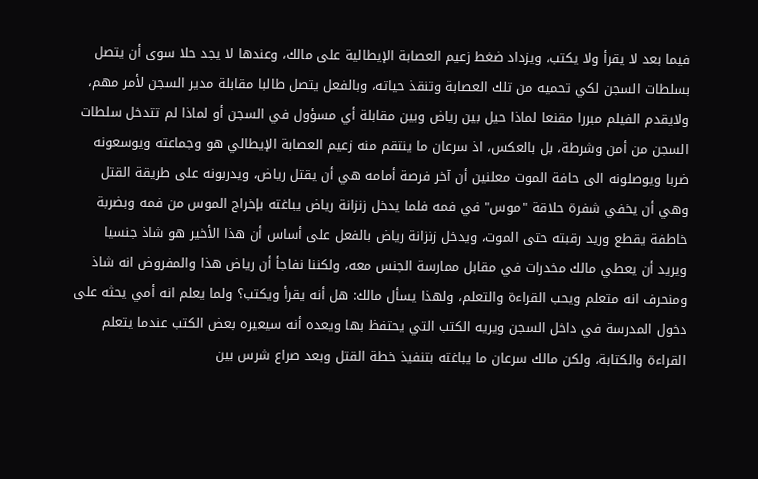فيما بعد لا يقرأ ولا يكتب، ويزداد ضغط زعيم العصابة الإيطالية على مالك، وعندها لا يجد حلا سوى أن يتصل بسلطات السجن لكي تحميه من تلك العصابة وتنقذ حياته، وبالفعل يتصل طالبا مقابلة مدير السجن لأمر مهم، ولايقدم الفيلم مبررا مقنعا لماذا حيل بين رياض وبين مقابلة أي مسؤول في السجن أو لماذا لم تتدخل سلطات السجن من أمن وشرطة، بل بالعكس، اذ سرعان ما ينتقم منه زعيم العصابة الإيطالي هو وجماعته ويوسعونه ضربا ويوصلونه الى حافة الموت معلنين أن آخر فرصة أمامه هي أن يقتل رياض، ويدربونه على طريقة القتل وهي أن يخفي شفرة حلاقة "موس" في فمه فلما يدخل زنزانة رياض يباغته بإخراج الموس من فمه وبضربة خاطفة يقطع وريد رقبته حتى الموت، ويدخل زنزانة رياض بالفعل على أساس أن هذا الأخير هو شاذ جنسيا ويريد أن يعطي مالك مخدرات في مقابل ممارسة الجنس معه، ولكننا نفاجأ أن رياض هذا والمفروض انه شاذ ومنحرف انه متعلم ويحب القراءة والتعلم، ولهذا يسأل مالك: هل أنه يقرأ ويكتب؟ ولما يعلم انه أمي يحثه على دخول المدرسة في داخل السجن ويريه الكتب التي يحتفظ بها ويعده أنه سيعيره بعض الكتب عندما يتعلم القراءة والكتابة، ولكن مالك سرعان ما يباغته بتنفيذ خطة القتل وبعد صراع شرس بين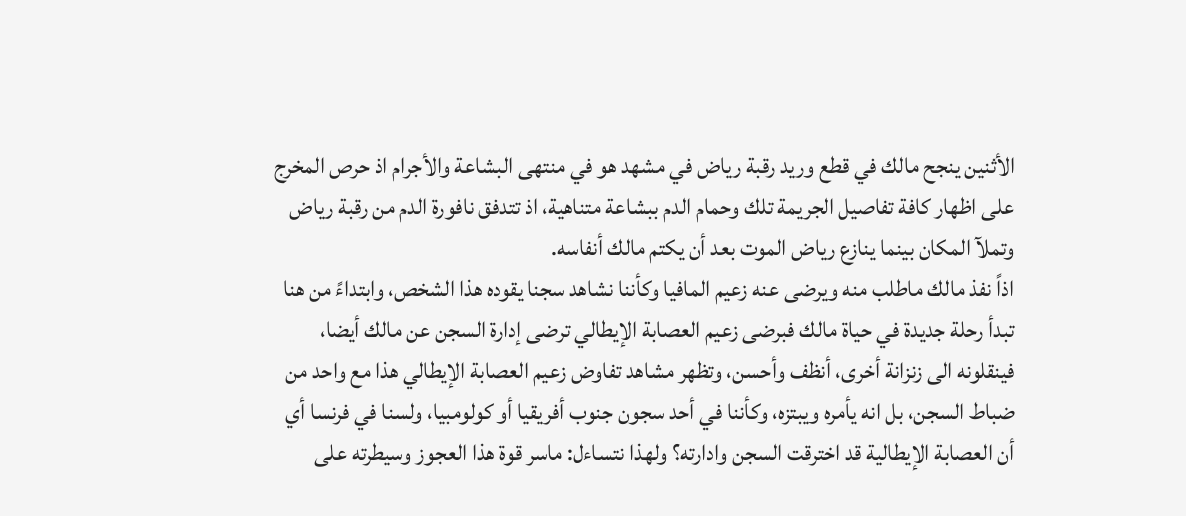الأثنين ينجح مالك في قطع وريد رقبة رياض في مشهد هو في منتهى البشاعة والأجرام اذ حرص المخرج على اظهار كافة تفاصيل الجريمة تلك وحمام الدم ببشاعة متناهية، اذ تتدفق نافورة الدم من رقبة رياض وتملآ المكان بينما ينازع رياض الموت بعد أن يكتم مالك أنفاسه.
اذاً نفذ مالك ماطلب منه ويرضى عنه زعيم المافيا وكأننا نشاهد سجنا يقوده هذا الشخص، وابتداءً من هنا تبدأ رحلة جديدة في حياة مالك فبرضى زعيم العصابة الإيطالي ترضى إدارة السجن عن مالك أيضا، فينقلونه الى زنزانة أخرى، أنظف وأحسن، وتظهر مشاهد تفاوض زعيم العصابة الإيطالي هذا مع واحد من ضباط السجن، بل انه يأمره ويبتزه، وكأننا في أحد سجون جنوب أفريقيا أو كولومبيا، ولسنا في فرنسا أي أن العصابة الإيطالية قد اخترقت السجن وادارته؟ ولهذا نتساءل: ماسر قوة هذا العجوز وسيطرته على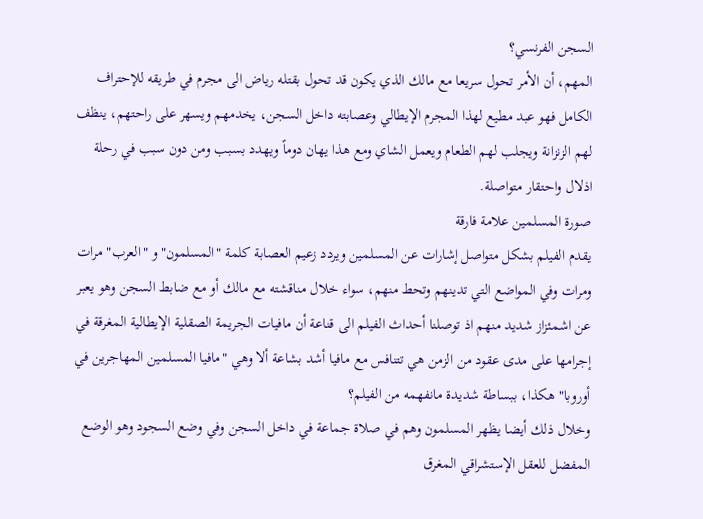السجن الفرنسي؟
المهم، أن الأمر تحول سريعا مع مالك الذي يكون قد تحول بقتله رياض الى مجرم في طريقه للإحتراف الكامل فهو عبد مطيع لهذا المجرم الإيطالي وعصابته داخل السجن، يخدمهم ويسهر على راحتهم، ينظف لهم الزنزانة ويجلب لهم الطعام ويعمل الشاي ومع هذا يهان دوماً ويهدد بسبب ومن دون سبب في رحلة اذلال واحتقار متواصلة.
صورة المسلمين علامة فارقة
يقدم الفيلم بشكل متواصل إشارات عن المسلمين ويردد زعيم العصابة كلمة "المسلمون" و "العرب" مرات ومرات وفي المواضع التي تدينهم وتحط منهم، سواء خلال مناقشته مع مالك أو مع ضابط السجن وهو يعبر عن اشمئزاز شديد منهم اذ توصلنا أحداث الفيلم الى قناعة أن مافيات الجريمة الصقلية الإيطالية المغرقة في إجرامها على مدى عقود من الزمن هي تتنافس مع مافيا أشد بشاعة ألا وهي "مافيا المسلمين المهاجرين في أوروبا" هكذا، ببساطة شديدة مانفهمه من الفيلم؟
وخلال ذلك أيضا يظهر المسلمون وهم في صلاة جماعة في داخل السجن وفي وضع السجود وهو الوضع المفضل للعقل الإستشراقي المغرق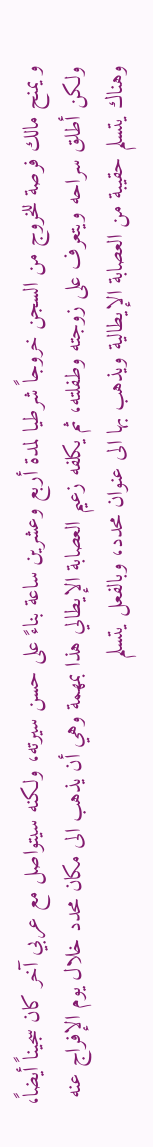و يمنح مالك فرصة للخروج من السجن خروجاً شرطيا لمدة أربع وعشرين ساعة بناءً على حسن سيرته، ولكنه سيتواصل مع عربي آخر كان سجيناً أيضاً، ولكن أطلق سراحه ويتعرف على زوجته وطفلته، ثم يكلفه زعيم العصابة الإيطالي هذا بمهمة وهي أن يذهب الى مكان محدد خلال يوم الإفراج عنه وهناك يتسلم حقيبة من العصابة الإيطالية ويذهب بها الى عنوان محدد، وبالفعل يتسلم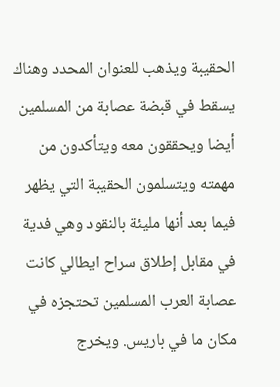الحقيبة ويذهب للعنوان المحدد وهناك يسقط في قبضة عصابة من المسلمين أيضا ويحققون معه ويتأكدون من مهمته ويتسلمون الحقيبة التي يظهر فيما بعد أنها مليئة بالنقود وهي فدية في مقابل إطلاق سراح ايطالي كانت عصابة العرب المسلمين تحتجزه في مكان ما في باريس. ويخرج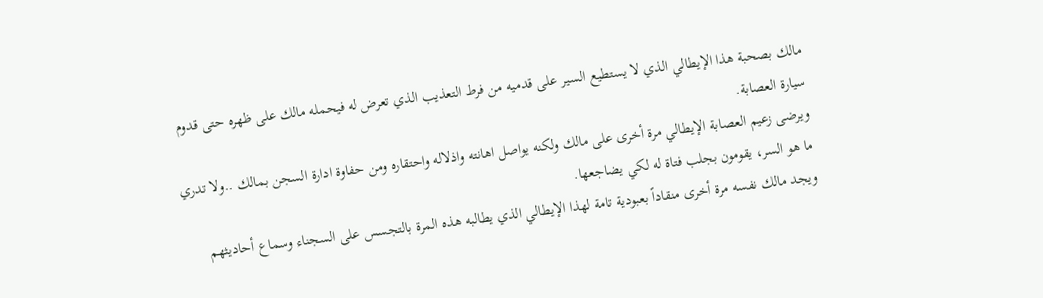مالك بصحبة هذا الإيطالي الذي لا يستطيع السير على قدميه من فرط التعذيب الذي تعرض له فيحمله مالك على ظهره حتى قدوم سيارة العصابة.
ويرضى زعيم العصابة الإيطالي مرة أخرى على مالك ولكنه يواصل اهانته واذلاله واحتقاره ومن حفاوة ادارة السجن بمالك ..ولا تدري ما هو السر، يقومون بجلب فتاة له لكي يضاجعها.
ويجد مالك نفسه مرة أخرى منقاداً بعبودية تامة لهذا الإيطالي الذي يطالبه هذه المرة بالتجسس على السجناء وسماع أحاديثهم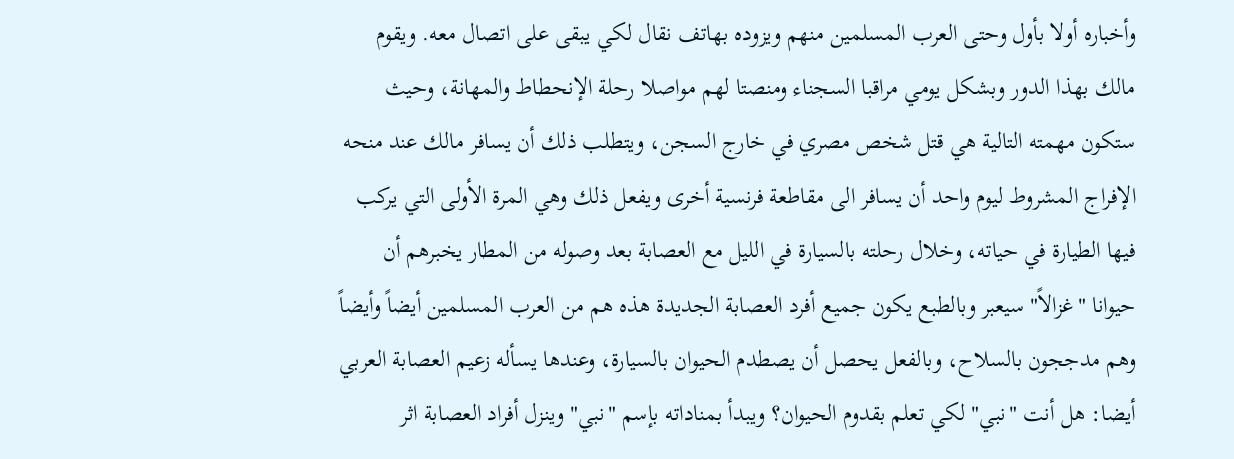وأخباره أولا بأول وحتى العرب المسلمين منهم ويزوده بهاتف نقال لكي يبقى على اتصال معه. ويقوم مالك بهذا الدور وبشكل يومي مراقبا السجناء ومنصتا لهم مواصلا رحلة الإنحطاط والمهانة، وحيث ستكون مهمته التالية هي قتل شخص مصري في خارج السجن، ويتطلب ذلك أن يسافر مالك عند منحه الإفراج المشروط ليوم واحد أن يسافر الى مقاطعة فرنسية أخرى ويفعل ذلك وهي المرة الأولى التي يركب فيها الطيارة في حياته، وخلال رحلته بالسيارة في الليل مع العصابة بعد وصوله من المطار يخبرهم أن حيوانا "غزالاً" سيعبر وبالطبع يكون جميع أفرد العصابة الجديدة هذه هم من العرب المسلمين أيضاً وأيضاً وهم مدججون بالسلاح، وبالفعل يحصل أن يصطدم الحيوان بالسيارة، وعندها يسأله زعيم العصابة العربي أيضا: هل أنت "نبي" لكي تعلم بقدوم الحيوان؟ ويبدأ بمناداته بإسم "نبي" وينزل أفراد العصابة اثر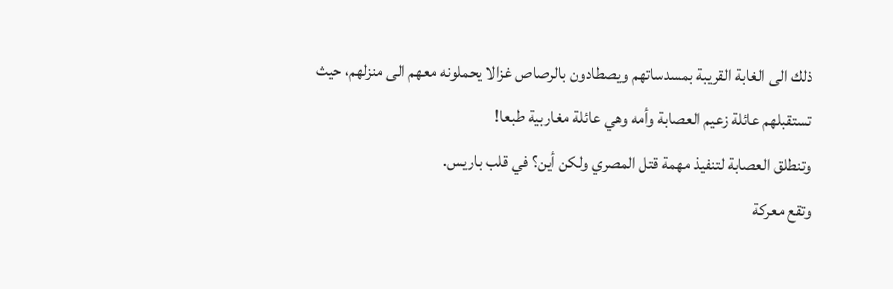ذلك الى الغابة القريبة بمسدساتهم ويصطادون بالرصاص غزالا يحملونه معهم الى منزلهم، حيث تستقبلهم عائلة زعيم العصابة وأمه وهي عائلة مغاربية طبعا!
وتنطلق العصابة لتنفيذ مهمة قتل المصري ولكن أين؟ في قلب باريس.
وتقع معركة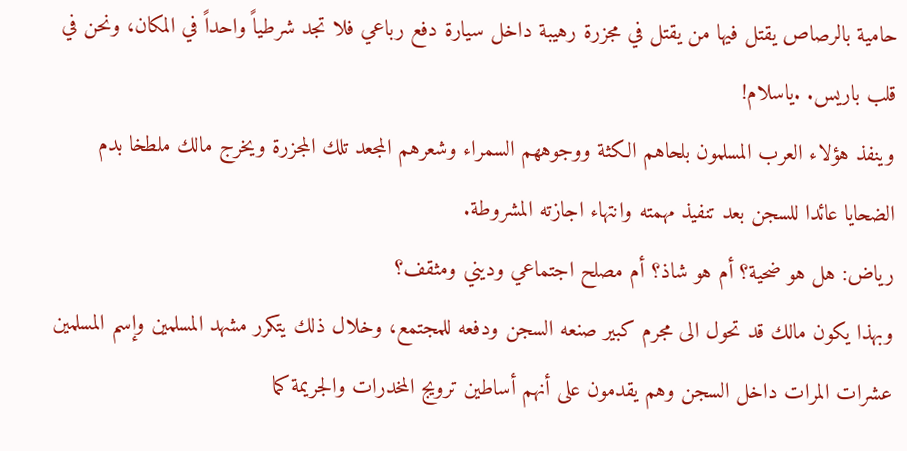حامية بالرصاص يقتل فيها من يقتل في مجزرة رهيبة داخل سيارة دفع رباعي فلا تجد شرطياً واحداً في المكان، ونحن في قلب باريس. .ياسلام!
وينفذ هؤلاء العرب المسلمون بلحاهم الكثة ووجوههم السمراء وشعرهم المجعد تلك المجزرة ويخرج مالك ملطخا بدم الضحايا عائدا للسجن بعد تنفيذ مهمته وانتهاء اجازته المشروطة.
رياض: هل هو ضحية؟ أم هو شاذ؟ أم مصلح اجتماعي وديني ومثقف؟
وبهذا يكون مالك قد تحول الى مجرم كبير صنعه السجن ودفعه للمجتمع، وخلال ذلك يتكرر مشهد المسلمين وإسم المسلمين عشرات المرات داخل السجن وهم يقدمون على أنهم أساطين ترويج المخدرات والجريمة كما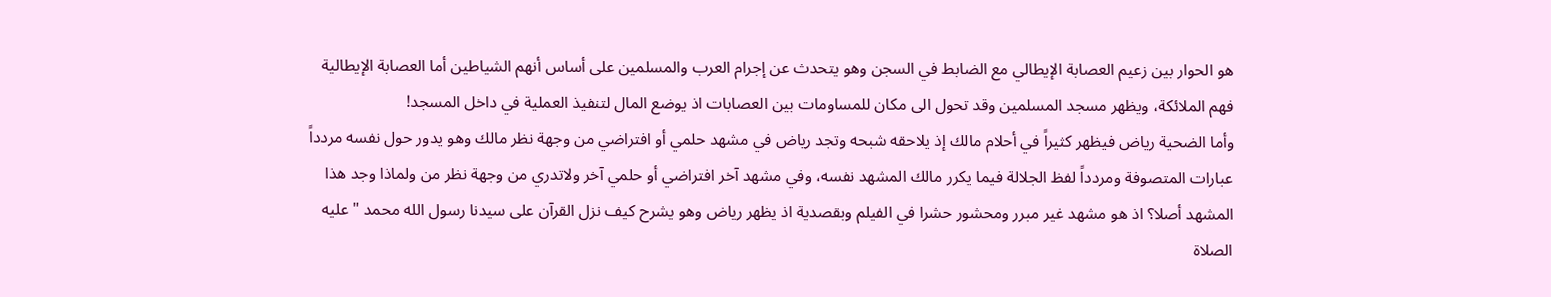هو الحوار بين زعيم العصابة الإيطالي مع الضابط في السجن وهو يتحدث عن إجرام العرب والمسلمين على أساس أنهم الشياطين أما العصابة الإيطالية فهم الملائكة، ويظهر مسجد المسلمين وقد تحول الى مكان للمساومات بين العصابات اذ يوضع المال لتنفيذ العملية في داخل المسجد!
وأما الضحية رياض فيظهر كثيراً في أحلام مالك إذ يلاحقه شبحه وتجد رياض في مشهد حلمي أو افتراضي من وجهة نظر مالك وهو يدور حول نفسه مردداً عبارات المتصوفة ومردداً لفظ الجلالة فيما يكرر مالك المشهد نفسه، وفي مشهد آخر افتراضي أو حلمي آخر ولاتدري من وجهة نظر من ولماذا وجد هذا المشهد أصلا؟ اذ هو مشهد غير مبرر ومحشور حشرا في الفيلم وبقصدية اذ يظهر رياض وهو يشرح كيف نزل القرآن على سيدنا رسول الله محمد "عليه الصلاة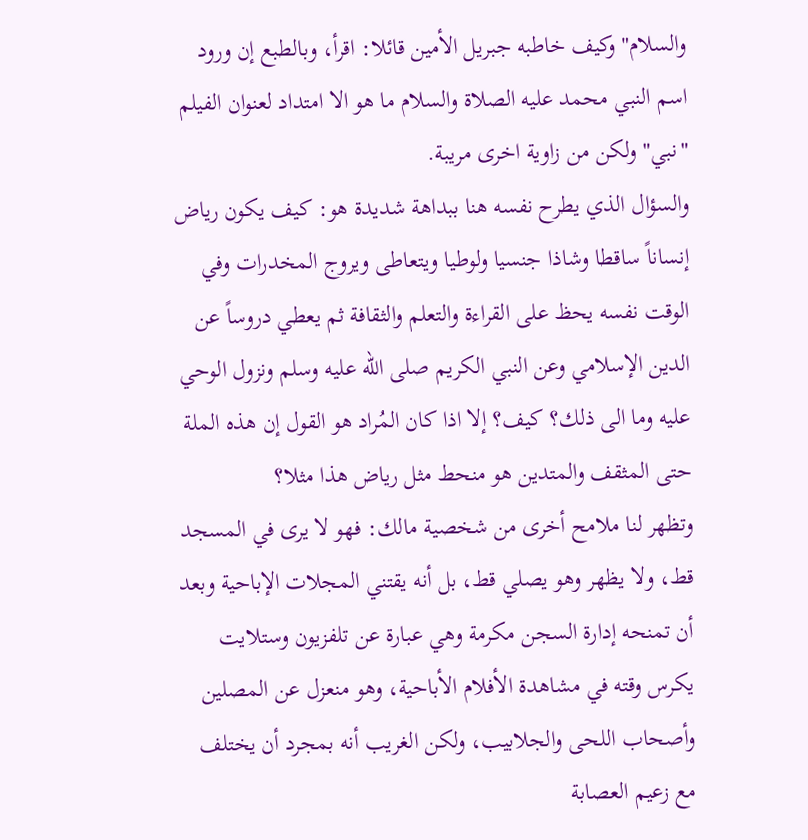والسلام" وكيف خاطبه جبريل الأمين قائلا: اقرأ، وبالطبع إن ورود اسم النبي محمد عليه الصلاة والسلام ما هو الا امتداد لعنوان الفيلم "نبي" ولكن من زاوية اخرى مريبة.
والسؤال الذي يطرح نفسه هنا ببداهة شديدة هو: كيف يكون رياض إنساناً ساقطا وشاذا جنسيا ولوطيا ويتعاطى ويروج المخدرات وفي الوقت نفسه يحظ على القراءة والتعلم والثقافة ثم يعطي دروساً عن الدين الإسلامي وعن النبي الكريم صلى الله عليه وسلم ونزول الوحي عليه وما الى ذلك؟ كيف؟ إلا اذا كان المُراد هو القول إن هذه الملة حتى المثقف والمتدين هو منحط مثل رياض هذا مثلا؟
وتظهر لنا ملامح أخرى من شخصية مالك: فهو لا يرى في المسجد قط، ولا يظهر وهو يصلي قط، بل أنه يقتني المجلات الإباحية وبعد أن تمنحه إدارة السجن مكرمة وهي عبارة عن تلفزيون وستلايت يكرس وقته في مشاهدة الأفلام الأباحية، وهو منعزل عن المصلين وأصحاب اللحى والجلابيب، ولكن الغريب أنه بمجرد أن يختلف مع زعيم العصابة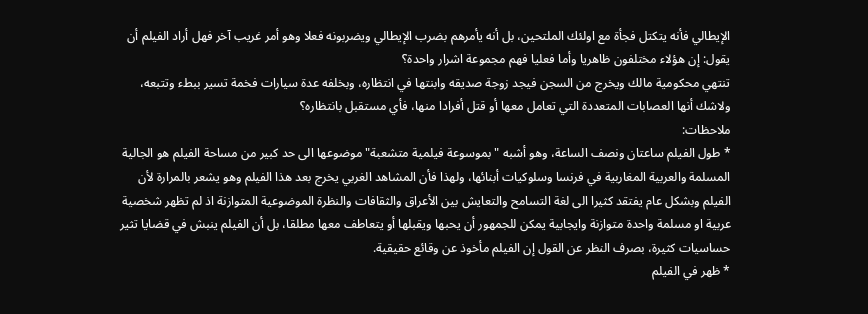الإيطالي فأنه يتكتل فجأة مع اولئك الملتحين، بل أنه يأمرهم بضرب الإيطالي ويضربونه فعلا وهو أمر غريب آخر فهل أراد الفيلم أن يقول: إن هؤلاء مختلفون ظاهريا وأما فعليا فهم مجموعة اشرار واحدة؟
تنتهي محكومية مالك ويخرج من السجن فيجد زوجة صديقه وابنتها في انتظاره، وبخلفه عدة سيارات فخمة تسير ببطء وتتبعه، ولاشك أنها العصابات المتعددة التي تعامل معها أو قتل أفرادا منها، فأي مستقبل بانتظاره؟
ملاحظات:
* طول الفيلم ساعتان ونصف الساعة، وهو أشبه "بموسوعة فيلمية متشعبة" موضوعها الى حد كبير من مساحة الفيلم هو الجالية المسلمة والعربية المغاربية في فرنسا وسلوكيات أبنائها، ولهذا فأن المشاهد الغربي يخرج بعد هذا الفيلم وهو يشعر بالمرارة لأن الفيلم وبشكل عام يفتقد كثيرا الى لغة التسامح والتعايش بين الأعراق والثقافات والنظرة الموضوعية المتوازنة اذ لم تظهر شخصية عربية او مسلمة واحدة متوازنة وايجابية يمكن للجمهور أن يحبها ويقبلها أو يتعاطف معها مطلقا، بل أن الفيلم ينبش في قضايا تثير حساسيات كثيرة، بصرف النظر عن القول إن الفيلم مأخوذ عن وقائع حقيقية.
* ظهر في الفيلم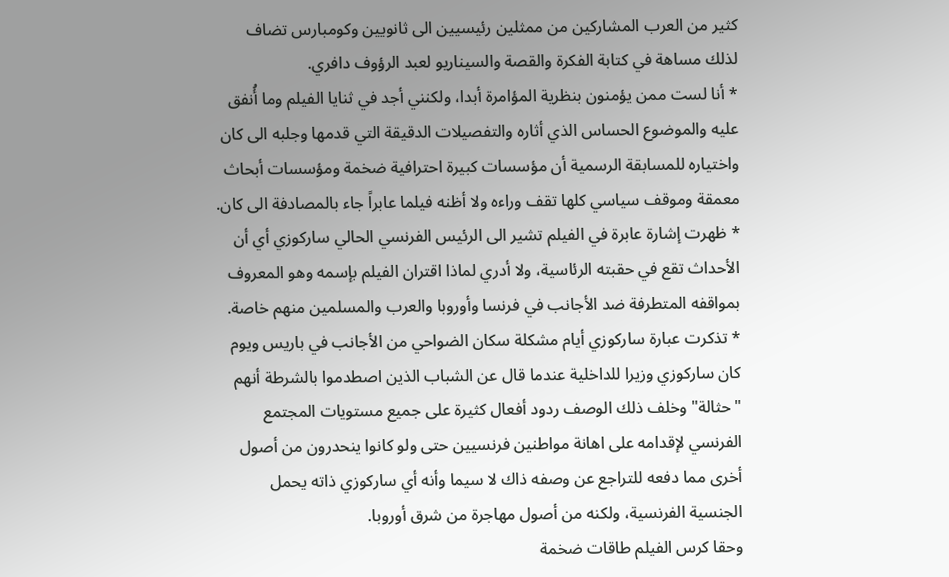كثير من العرب المشاركين من ممثلين رئيسيين الى ثانويين وكومبارس تضاف لذلك مساهة في كتابة الفكرة والقصة والسيناريو لعبد الرؤوف دافري.
* أنا لست ممن يؤمنون بنظرية المؤامرة أبدا، ولكنني أجد في ثنايا الفيلم وما أُنفق عليه والموضوع الحساس الذي أثاره والتفصيلات الدقيقة التي قدمها وجلبه الى كان واختياره للمسابقة الرسمية أن مؤسسات كبيرة احترافية ضخمة ومؤسسات أبحاث معمقة وموقف سياسي كلها تقف وراءه ولا أظنه فيلما عابراً جاء بالمصادفة الى كان.
* ظهرت إشارة عابرة في الفيلم تشير الى الرئيس الفرنسي الحالي ساركوزي أي أن الأحداث تقع في حقبته الرئاسية، ولا أدري لماذا اقتران الفيلم بإسمه وهو المعروف بمواقفه المتطرفة ضد الأجانب في فرنسا وأوروبا والعرب والمسلمين منهم خاصة.
* تذكرت عبارة ساركوزي أيام مشكلة سكان الضواحي من الأجانب في باريس ويوم كان ساركوزي وزيرا للداخلية عندما قال عن الشباب الذين اصطدموا بالشرطة أنهم "حثالة" وخلف ذلك الوصف ردود أفعال كثيرة على جميع مستويات المجتمع الفرنسي لإقدامه على اهانة مواطنين فرنسيين حتى ولو كانوا ينحدرون من أصول أخرى مما دفعه للتراجع عن وصفه ذاك لا سيما وأنه أي ساركوزي ذاته يحمل الجنسية الفرنسية، ولكنه من أصول مهاجرة من شرق أوروبا.
وحقا كرس الفيلم طاقات ضخمة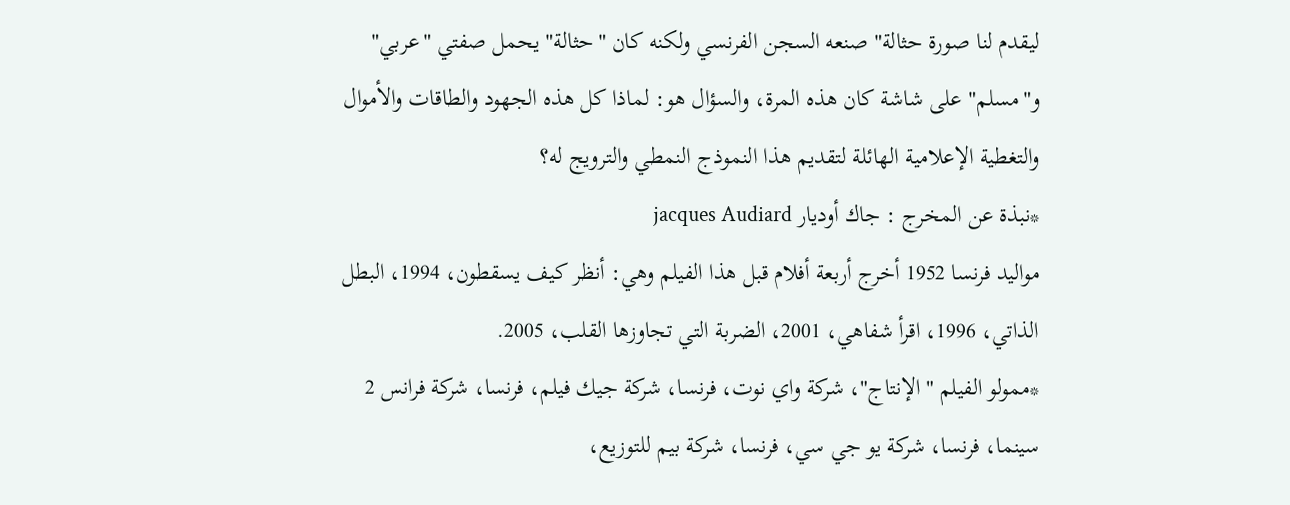ليقدم لنا صورة حثالة" صنعه السجن الفرنسي ولكنه كان "حثالة" يحمل صفتي "عربي" و"مسلم" على شاشة كان هذه المرة، والسؤال هو: لماذا كل هذه الجهود والطاقات والأموال والتغطية الإعلامية الهائلة لتقديم هذا النموذج النمطي والترويج له؟
*نبذة عن المخرج : جاك أوديار jacques Audiard
مواليد فرنسا 1952 أخرج أربعة أفلام قبل هذا الفيلم وهي: أنظر كيف يسقطون، 1994، البطل الذاتي، 1996، اقرأ شفاهي، 2001، الضربة التي تجاوزها القلب، 2005.
*ممولو الفيلم "الإنتاج"، شركة واي نوت، فرنسا، شركة جيك فيلم، فرنسا، شركة فرانس 2 سينما، فرنسا، شركة يو جي سي، فرنسا، شركة بيم للتوزيع،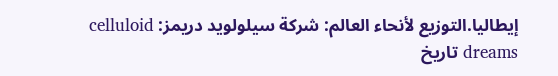إيطاليا.التوزيع لأنحاء العالم: شركة سيلولويد دريمز: celluloid dreams تاريخ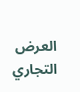العرض التجاري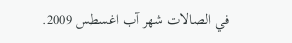في الصالات شهر آب اغسطس 2009.